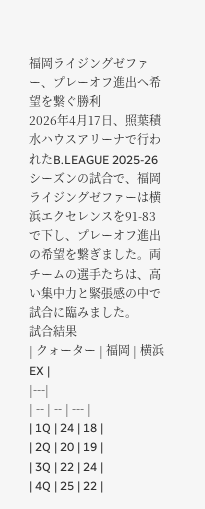福岡ライジングゼファー、プレーオフ進出へ希望を繋ぐ勝利
2026年4月17日、照葉積水ハウスアリーナで行われたB.LEAGUE 2025-26シーズンの試合で、福岡ライジングゼファーは横浜エクセレンスを91-83で下し、プレーオフ進出の希望を繋ぎました。両チームの選手たちは、高い集中力と緊張感の中で試合に臨みました。
試合結果
| クォーター | 福岡 | 横浜EX |
|---|
| -- | -- | --- |
| 1Q | 24 | 18 |
| 2Q | 20 | 19 |
| 3Q | 22 | 24 |
| 4Q | 25 | 22 |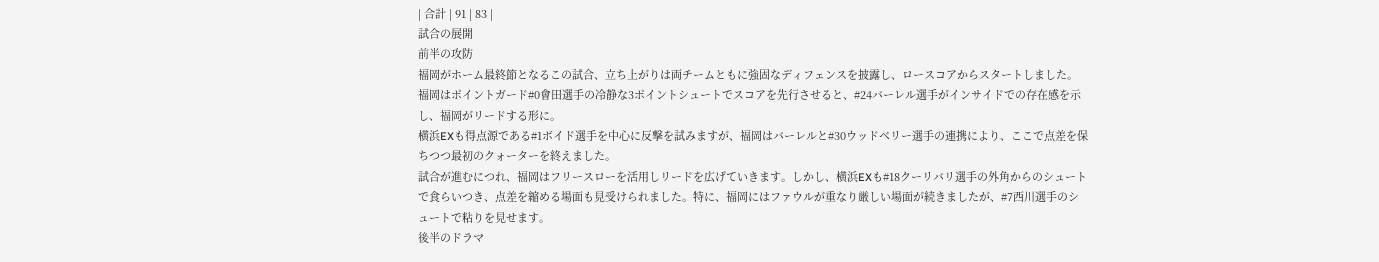| 合計 | 91 | 83 |
試合の展開
前半の攻防
福岡がホーム最終節となるこの試合、立ち上がりは両チームともに強固なディフェンスを披露し、ロースコアからスタートしました。福岡はポイントガード#0會田選手の冷静な3ポイントシュートでスコアを先行させると、#24バーレル選手がインサイドでの存在感を示し、福岡がリードする形に。
横浜EXも得点源である#1ボイド選手を中心に反撃を試みますが、福岡はバーレルと#30ウッドベリー選手の連携により、ここで点差を保ちつつ最初のクォーターを終えました。
試合が進むにつれ、福岡はフリースローを活用しリードを広げていきます。しかし、横浜EXも#18クーリバリ選手の外角からのシュートで食らいつき、点差を縮める場面も見受けられました。特に、福岡にはファウルが重なり厳しい場面が続きましたが、#7西川選手のシュートで粘りを見せます。
後半のドラマ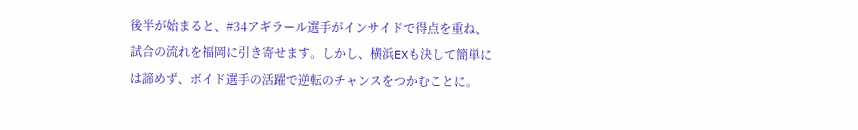後半が始まると、#34アギラール選手がインサイドで得点を重ね、試合の流れを福岡に引き寄せます。しかし、横浜EXも決して簡単には諦めず、ボイド選手の活躍で逆転のチャンスをつかむことに。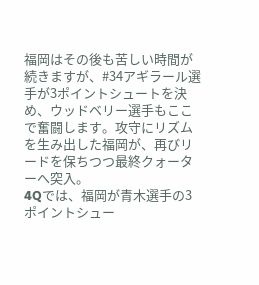福岡はその後も苦しい時間が続きますが、#34アギラール選手が3ポイントシュートを決め、ウッドベリー選手もここで奮闘します。攻守にリズムを生み出した福岡が、再びリードを保ちつつ最終クォーターへ突入。
4Qでは、福岡が青木選手の3ポイントシュー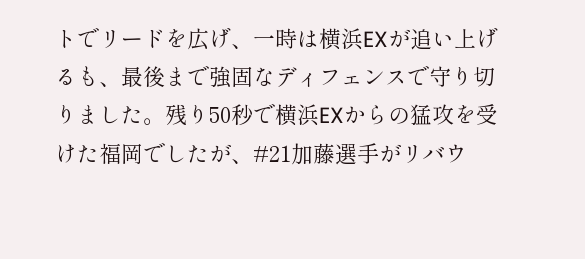トでリードを広げ、一時は横浜EXが追い上げるも、最後まで強固なディフェンスで守り切りました。残り50秒で横浜EXからの猛攻を受けた福岡でしたが、#21加藤選手がリバウ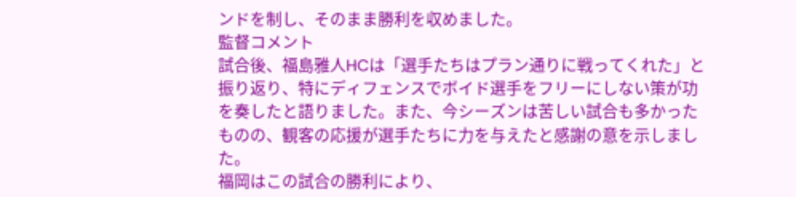ンドを制し、そのまま勝利を収めました。
監督コメント
試合後、福島雅人HCは「選手たちはプラン通りに戦ってくれた」と振り返り、特にディフェンスでボイド選手をフリーにしない策が功を奏したと語りました。また、今シーズンは苦しい試合も多かったものの、観客の応援が選手たちに力を与えたと感謝の意を示しました。
福岡はこの試合の勝利により、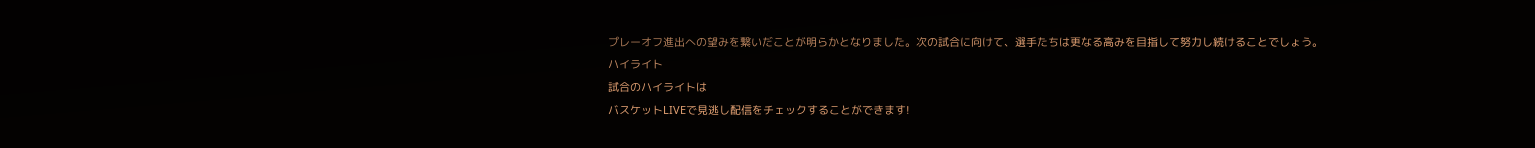プレーオフ進出への望みを繋いだことが明らかとなりました。次の試合に向けて、選手たちは更なる高みを目指して努力し続けることでしょう。
ハイライト
試合のハイライトは
バスケットLIVEで見逃し配信をチェックすることができます!